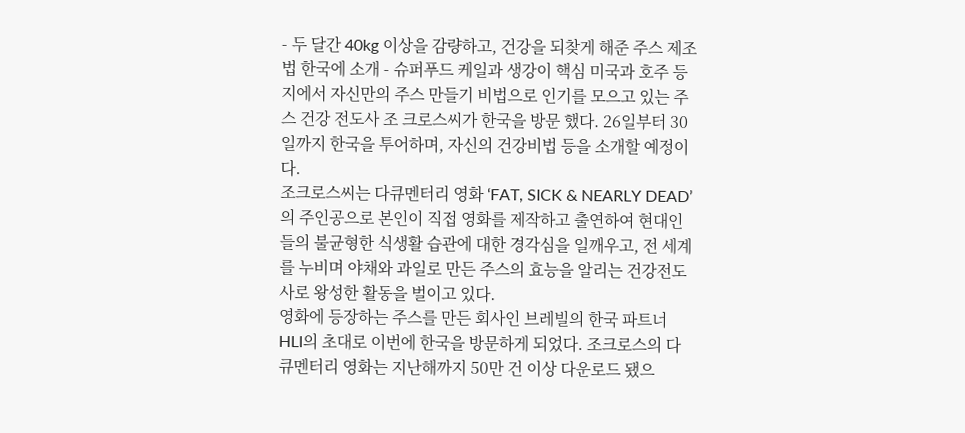- 두 달간 40kg 이상을 감량하고, 건강을 되찾게 해준 주스 제조법 한국에 소개 - 슈퍼푸드 케일과 생강이 핵심 미국과 호주 등지에서 자신만의 주스 만들기 비법으로 인기를 모으고 있는 주스 건강 전도사 조 크로스씨가 한국을 방문 했다. 26일부터 30일까지 한국을 투어하며, 자신의 건강비법 등을 소개할 예정이다.
조크로스씨는 다큐멘터리 영화 ‘FAT, SICK & NEARLY DEAD’의 주인공으로 본인이 직접 영화를 제작하고 출연하여 현대인들의 불균형한 식생활 습관에 대한 경각심을 일깨우고, 전 세계를 누비며 야채와 과일로 만든 주스의 효능을 알리는 건강전도사로 왕성한 활동을 벌이고 있다.
영화에 등장하는 주스를 만든 회사인 브레빌의 한국 파트너 HLI의 초대로 이번에 한국을 방문하게 되었다. 조크로스의 다큐멘터리 영화는 지난해까지 50만 건 이상 다운로드 됐으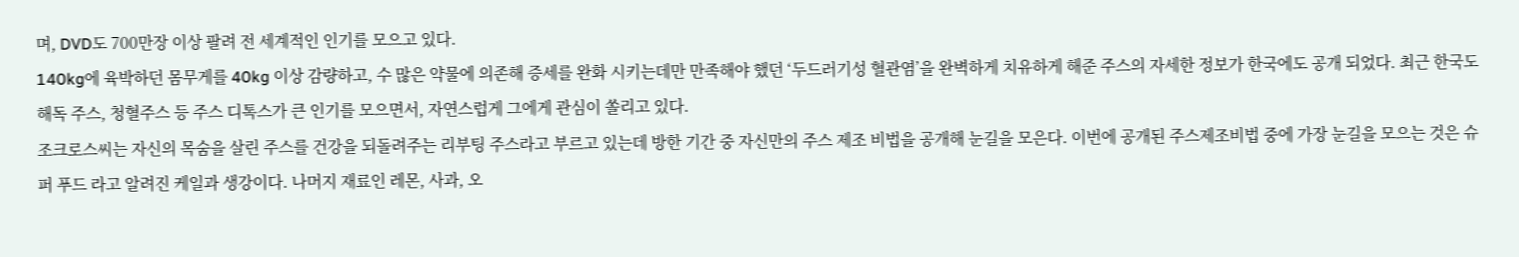며, DVD도 700만장 이상 팔려 전 세계적인 인기를 모으고 있다.
140kg에 육박하던 몸무게를 40kg 이상 감량하고, 수 많은 약물에 의존해 증세를 완화 시키는데만 만족해야 했던 ‘두드러기성 혈관염’을 완벽하게 치유하게 해준 주스의 자세한 정보가 한국에도 공개 되었다. 최근 한국도 해독 주스, 청혈주스 등 주스 디톡스가 큰 인기를 모으면서, 자연스럽게 그에게 관심이 쏠리고 있다.
조크로스씨는 자신의 목숨을 살린 주스를 건강을 되돌려주는 리부팅 주스라고 부르고 있는데 방한 기간 중 자신만의 주스 제조 비법을 공개해 눈길을 모은다. 이번에 공개된 주스제조비법 중에 가장 눈길을 모으는 것은 슈퍼 푸드 라고 알려진 케일과 생강이다. 나머지 재료인 레몬, 사과, 오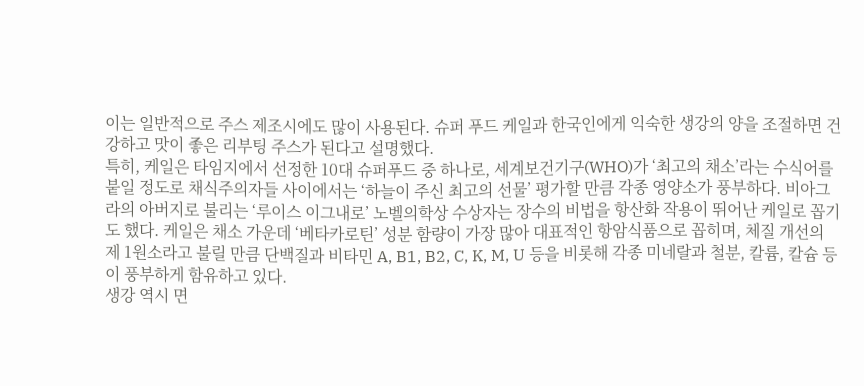이는 일반적으로 주스 제조시에도 많이 사용된다. 슈퍼 푸드 케일과 한국인에게 익숙한 생강의 양을 조절하면 건강하고 맛이 좋은 리부팅 주스가 된다고 설명했다.
특히, 케일은 타임지에서 선정한 10대 슈퍼푸드 중 하나로, 세계보건기구(WHO)가 ‘최고의 채소’라는 수식어를 붙일 정도로 채식주의자들 사이에서는 ‘하늘이 주신 최고의 선물’ 평가할 만큼 각종 영양소가 풍부하다. 비아그라의 아버지로 불리는 ‘루이스 이그내로’ 노벨의학상 수상자는 장수의 비법을 항산화 작용이 뛰어난 케일로 꼽기도 했다. 케일은 채소 가운데 ‘베타카로틴’ 성분 함량이 가장 많아 대표적인 항암식품으로 꼽히며, 체질 개선의 제 1원소라고 불릴 만큼 단백질과 비타민 A, B1, B2, C, K, M, U 등을 비롯해 각종 미네랄과 철분, 칼륨, 칼슘 등이 풍부하게 함유하고 있다.
생강 역시 면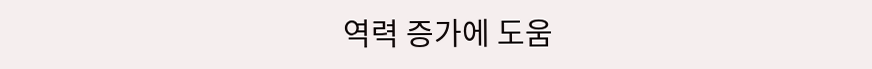역력 증가에 도움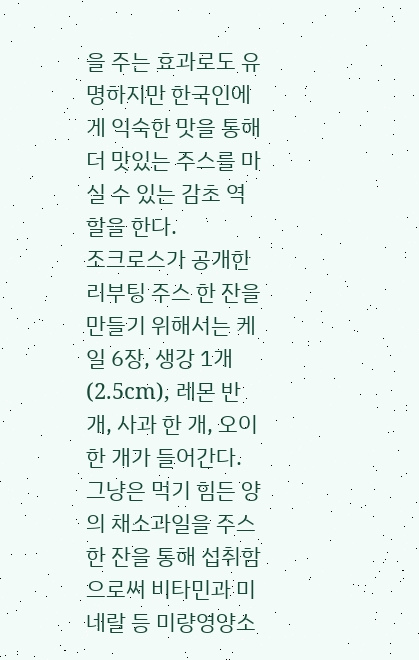을 주는 효과로도 유명하지만 한국인에게 익숙한 맛을 통해 더 맛있는 주스를 마실 수 있는 감초 역할을 한다.
조크로스가 공개한 리부팅 주스 한 잔을 만들기 위해서는 케일 6장, 생강 1개(2.5cm), 레몬 반 개, 사과 한 개, 오이 한 개가 들어간다. 그냥은 먹기 힘든 양의 채소과일을 주스 한 잔을 통해 섭취함으로써 비타민과 미네랄 등 미량영양소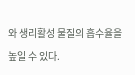와 생리활성 물질의 흡수율을 높일 수 있다.